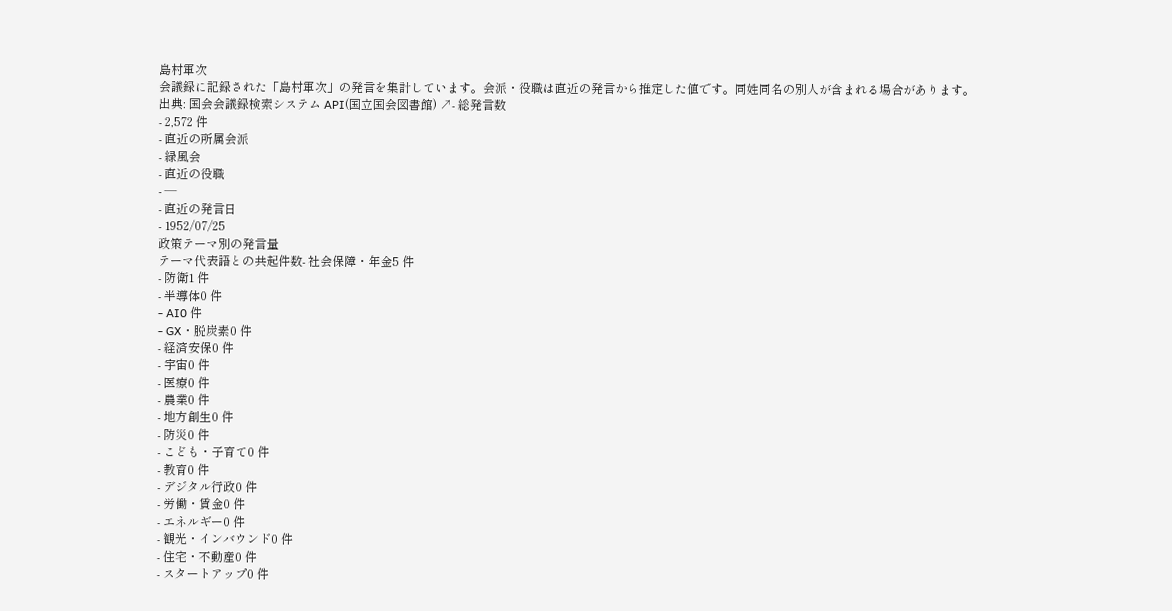島村軍次
会議録に記録された「島村軍次」の発言を集計しています。会派・役職は直近の発言から推定した値です。同姓同名の別人が含まれる場合があります。
出典: 国会会議録検索システム API(国立国会図書館) ↗- 総発言数
- 2,572 件
- 直近の所属会派
- 緑風会
- 直近の役職
- —
- 直近の発言日
- 1952/07/25
政策テーマ別の発言量
テーマ代表語との共起件数- 社会保障・年金5 件
- 防衛1 件
- 半導体0 件
- AI0 件
- GX・脱炭素0 件
- 経済安保0 件
- 宇宙0 件
- 医療0 件
- 農業0 件
- 地方創生0 件
- 防災0 件
- こども・子育て0 件
- 教育0 件
- デジタル行政0 件
- 労働・賃金0 件
- エネルギー0 件
- 観光・インバウンド0 件
- 住宅・不動産0 件
- スタートアップ0 件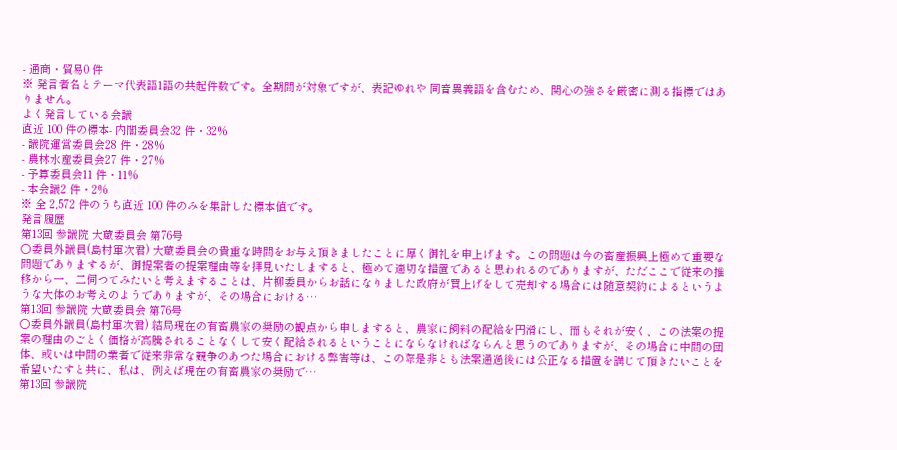- 通商・貿易0 件
※ 発言者名とテーマ代表語1語の共起件数です。全期間が対象ですが、表記ゆれや 同音異義語を含むため、関心の強さを厳密に測る指標ではありません。
よく発言している会議
直近 100 件の標本- 内閣委員会32 件・32%
- 議院運営委員会28 件・28%
- 農林水産委員会27 件・27%
- 予算委員会11 件・11%
- 本会議2 件・2%
※ 全 2,572 件のうち直近 100 件のみを集計した標本値です。
発言履歴
第13回 参議院 大蔵委員会 第76号
○委員外議員(島村軍次君) 大蔵委員会の貴重な時間をお与え頂きましたことに厚く御礼を申上げます。この問題は今の畜産振興上極めて重要な問題でありまするが、御提案者の提案理由等を拝見いたしますると、極めて適切な措置であると思われるのでありますが、ただここで従来の推移から一、二伺つてみたいと考えますることは、片柳委員からお話になりました政府が買上げをして売却する場合には随意契約によるというような大体のお考えのようでありますが、その場合における…
第13回 参議院 大蔵委員会 第76号
○委員外議員(島村軍次君) 結局現在の有畜農家の奨励の観点から申しますると、農家に飼料の配給を円滑にし、而もそれが安く、この法案の提案の理由のごとく価格が高騰されることなくして安く配給されるということにならなければならんと思うのでありますが、その場合に中間の団体、或いは中間の業者で従来非常な競争のあつた場合における弊害等は、この際是非とも法案通過後には公正なる措置を講じて頂きたいことを希望いたすと共に、私は、例えば現在の有畜農家の奨励で…
第13回 参議院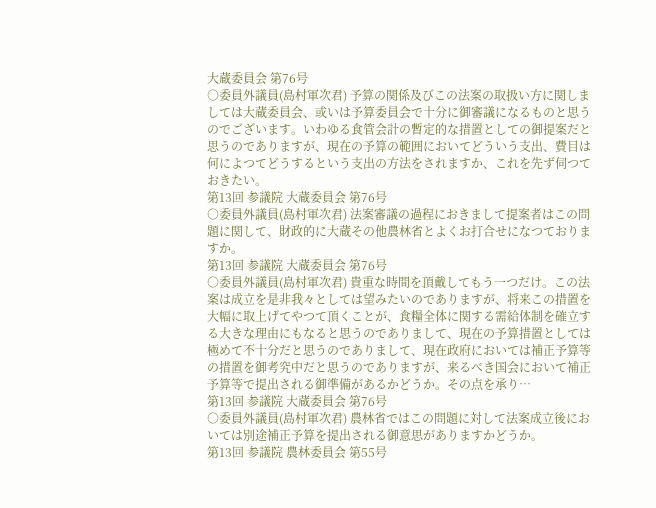大蔵委員会 第76号
○委員外議員(島村軍次君) 予算の関係及びこの法案の取扱い方に関しましては大蔵委員会、或いは予算委員会で十分に御審議になるものと思うのでございます。いわゆる食管会計の暫定的な措置としての御提案だと思うのでありますが、現在の予算の範囲においてどういう支出、費目は何によつてどうするという支出の方法をされますか、これを先ず伺つておきたい。
第13回 参議院 大蔵委員会 第76号
○委員外議員(島村軍次君) 法案審議の過程におきまして提案者はこの問題に関して、財政的に大蔵その他農林省とよくお打合せになつておりますか。
第13回 参議院 大蔵委員会 第76号
○委員外議員(島村軍次君) 貴重な時間を頂戴してもう一つだけ。この法案は成立を是非我々としては望みたいのでありますが、将来この措置を大幅に取上げてやつて頂くことが、食糧全体に関する需給体制を確立する大きな理由にもなると思うのでありまして、現在の予算措置としては極めて不十分だと思うのでありまして、現在政府においては補正予算等の措置を御考究中だと思うのでありますが、来るべき国会において補正予算等で提出される御準備があるかどうか。その点を承り…
第13回 参議院 大蔵委員会 第76号
○委員外議員(島村軍次君) 農林省ではこの問題に対して法案成立後においては別途補正予算を提出される御意思がありますかどうか。
第13回 参議院 農林委員会 第55号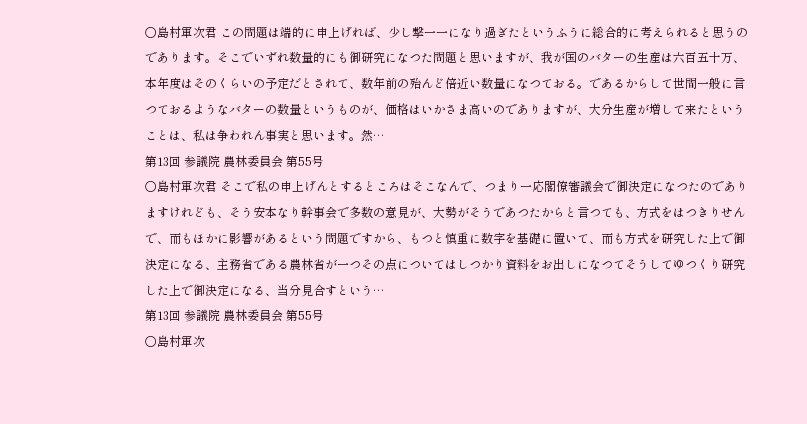○島村軍次君 この問題は端的に申上げれば、少し撃一一になり過ぎたというふうに総合的に考えられると思うのであります。そこでいずれ数量的にも御研究になつた問題と思いますが、我が国のバターの生産は六百五十万、本年度はそのくらいの予定だとされて、数年前の殆んど倍近い数量になつておる。であるからして世間一般に言つておるようなバターの数量というものが、価格はいかさま高いのでありますが、大分生産が増して来たということは、私は争われん事実と思います。然…
第13回 参議院 農林委員会 第55号
○島村軍次君 そこで私の申上げんとするところはそこなんで、つまり一応閣僚審議会で御決定になつたのでありますけれども、そう安本なり幹事会で多数の意見が、大勢がそうであつたからと言つても、方式をはつきりせんで、而もほかに影響があるという問題ですから、もつと慎重に数字を基礎に置いて、而も方式を研究した上で御決定になる、主務省である農林省が一つその点についてはしつかり資料をお出しになつてそうしてゆつくり研究した上で御決定になる、当分見合すという…
第13回 参議院 農林委員会 第55号
○島村軍次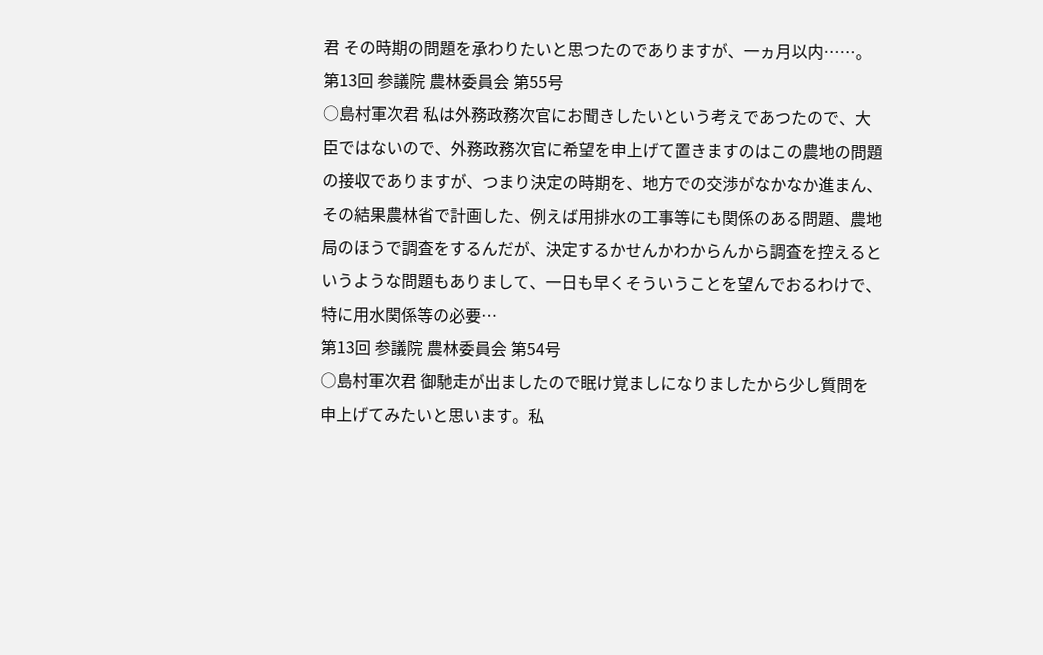君 その時期の問題を承わりたいと思つたのでありますが、一ヵ月以内……。
第13回 参議院 農林委員会 第55号
○島村軍次君 私は外務政務次官にお聞きしたいという考えであつたので、大臣ではないので、外務政務次官に希望を申上げて置きますのはこの農地の問題の接収でありますが、つまり決定の時期を、地方での交渉がなかなか進まん、その結果農林省で計画した、例えば用排水の工事等にも関係のある問題、農地局のほうで調査をするんだが、決定するかせんかわからんから調査を控えるというような問題もありまして、一日も早くそういうことを望んでおるわけで、特に用水関係等の必要…
第13回 参議院 農林委員会 第54号
○島村軍次君 御馳走が出ましたので眠け覚ましになりましたから少し質問を申上げてみたいと思います。私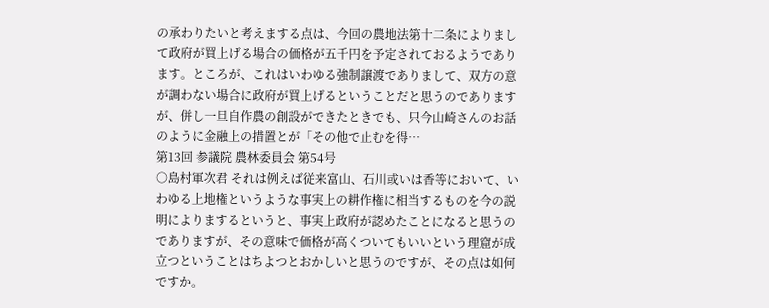の承わりたいと考えまする点は、今回の農地法第十二条によりまして政府が買上げる場合の価格が五千円を予定されておるようであります。ところが、これはいわゆる強制譲渡でありまして、双方の意が調わない場合に政府が買上げるということだと思うのでありますが、併し一旦自作農の創設ができたときでも、只今山崎さんのお話のように金融上の措置とが「その他で止むを得…
第13回 参議院 農林委員会 第54号
○島村軍次君 それは例えば従来富山、石川或いは香等において、いわゆる上地権というような事実上の耕作権に相当するものを今の説明によりまするというと、事実上政府が認めたことになると思うのでありますが、その意味で価格が高くついてもいいという理窟が成立つということはちよつとおかしいと思うのですが、その点は如何ですか。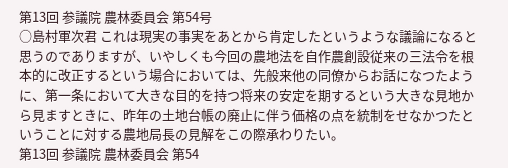第13回 参議院 農林委員会 第54号
○島村軍次君 これは現実の事実をあとから肯定したというような議論になると思うのでありますが、いやしくも今回の農地法を自作農創設従来の三法令を根本的に改正するという場合においては、先般来他の同僚からお話になつたように、第一条において大きな目的を持つ将来の安定を期するという大きな見地から見ますときに、昨年の土地台帳の廃止に伴う価格の点を統制をせなかつたということに対する農地局長の見解をこの際承わりたい。
第13回 参議院 農林委員会 第54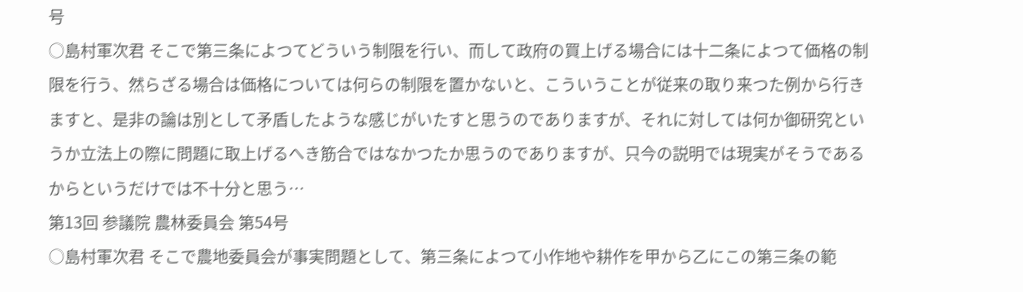号
○島村軍次君 そこで第三条によつてどういう制限を行い、而して政府の買上げる場合には十二条によつて価格の制限を行う、然らざる場合は価格については何らの制限を置かないと、こういうことが従来の取り来つた例から行きますと、是非の論は別として矛盾したような感じがいたすと思うのでありますが、それに対しては何か御研究というか立法上の際に問題に取上げるへき筋合ではなかつたか思うのでありますが、只今の説明では現実がそうであるからというだけでは不十分と思う…
第13回 参議院 農林委員会 第54号
○島村軍次君 そこで農地委員会が事実問題として、第三条によつて小作地や耕作を甲から乙にこの第三条の範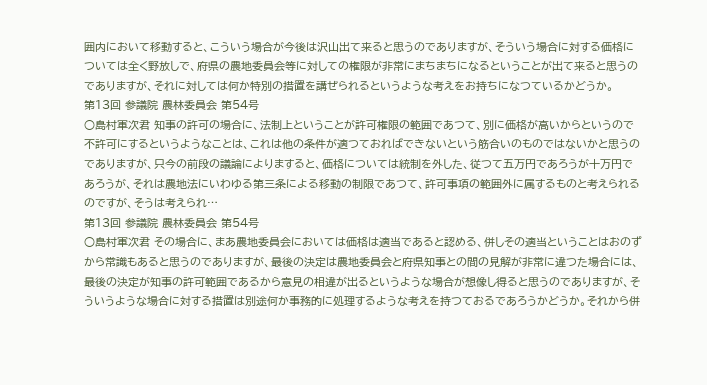囲内において移動すると、こういう場合が今後は沢山出て来ると思うのでありますが、そういう場合に対する価格については全く野放しで、府県の農地委員会等に対しての権限が非常にまちまちになるということが出て来ると思うのでありますが、それに対しては何か特別の措置を講ぜられるというような考えをお持ちになつているかどうか。
第13回 参議院 農林委員会 第54号
○島村軍次君 知事の許可の場合に、法制上ということが許可権限の範囲であつて、別に価格が高いからというので不許可にするというようなことは、これは他の条件が適つておればできないという筋合いのものではないかと思うのでありますが、只今の前段の議論によりますると、価格については統制を外した、従つて五万円であろうが十万円であろうが、それは農地法にいわゆる第三条による移動の制限であつて、許可事項の範囲外に属するものと考えられるのですが、そうは考えられ…
第13回 参議院 農林委員会 第54号
○島村軍次君 その場合に、まあ農地委員会においては価格は適当であると認める、併しその適当ということはおのずから常識もあると思うのでありますが、最後の決定は農地委員会と府県知事との間の見解が非常に違つた場合には、最後の決定が知事の許可範囲であるから意見の相違が出るというような場合が想像し得ると思うのでありますが、そういうような場合に対する措置は別途何か事務的に処理するような考えを持つておるであろうかどうか。それから併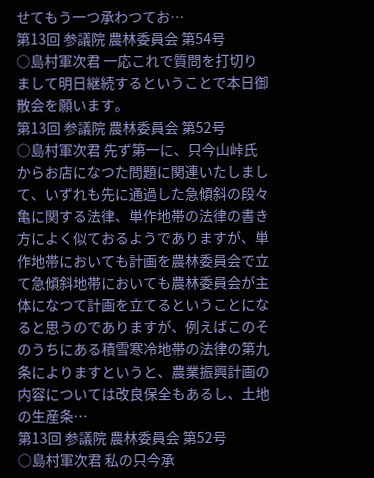せてもう一つ承わつてお…
第13回 参議院 農林委員会 第54号
○島村軍次君 一応これで質問を打切りまして明日継続するということで本日御散会を願います。
第13回 参議院 農林委員会 第52号
○島村軍次君 先ず第一に、只今山峠氏からお店になつた問題に関連いたしまして、いずれも先に通過した急傾斜の段々亀に関する法律、単作地帯の法律の書き方によく似ておるようでありますが、単作地帯においても計画を農林委員会で立て急傾斜地帯においても農林委員会が主体になつて計画を立てるということになると思うのでありますが、例えばこのそのうちにある積雪寒冷地帯の法律の第九条によりますというと、農業振興計画の内容については改良保全もあるし、土地の生産条…
第13回 参議院 農林委員会 第52号
○島村軍次君 私の只今承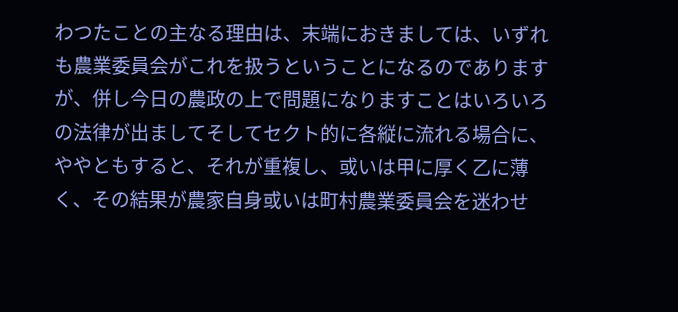わつたことの主なる理由は、末端におきましては、いずれも農業委員会がこれを扱うということになるのでありますが、併し今日の農政の上で問題になりますことはいろいろの法律が出ましてそしてセクト的に各縦に流れる場合に、ややともすると、それが重複し、或いは甲に厚く乙に薄く、その結果が農家自身或いは町村農業委員会を迷わせ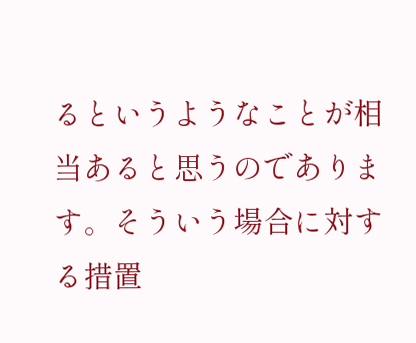るというようなことが相当あると思うのであります。そういう場合に対する措置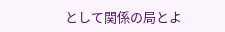として関係の局とよ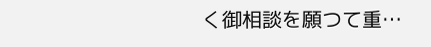く御相談を願つて重…